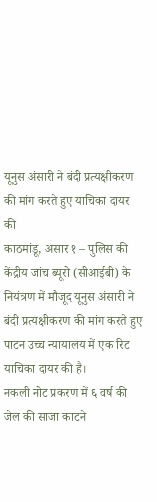यूनुस अंसारी ने बंदी प्रत्यक्षीकरण की मांग करते हुए याचिका दायर की
काठमांडू, असार १ – पुलिस की केंद्रीय जांच ब्यूरो (सीआईबी) के नियंत्रण में मौजूद यूनुस अंसारी ने बंदी प्रत्यक्षीकरण की मांग करते हुए पाटन उच्च न्यायालय में एक रिट याचिका दायर की है।
नकली नोट प्रकरण में ६ वर्ष की जेल की साजा काटने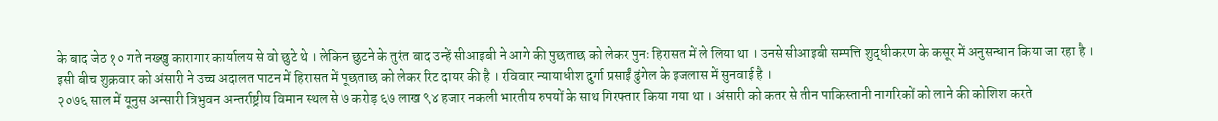के बाद जेठ १० गते नख्खु कारागार कार्यालय से वो छुटे थे । लेकिन छुटने के तुरंत बाद उन्हें सीआइबी ने आगे की पुछताछ को लेकर पुनः हिरासत में ले लिया था । उनसे सीआइबी सम्पत्ति शुद्धीकरण के कसूर में अनुसन्धान किया जा रहा है ।
इसी बीच शुक्रवार को अंसारी ने उच्च अदालत पाटन में हिरासत में पूछताछ को लेकर रिट दायर की है । रविवार न्यायाधीश दुर्गा प्रसाईं ढुंगेल के इजलास में सुनवाई है ।
२०७६ साल में यूनुस अन्सारी त्रिभुवन अन्तर्राष्ट्रीय विमान स्थल से ७ करोड़ ६७ लाख ९४ हजार नकली भारतीय रुपयों के साथ गिरफ्तार किया गया था । अंसारी को कतर से तीन पाकिस्तानी नागरिकों को लाने की कोशिश करते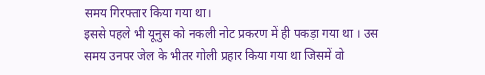समय गिरफ्तार किया गया था।
इससे पहले भी यूनुस को नकली नोट प्रकरण में ही पकड़ा गया था । उस समय उनपर जेल के भीतर गोली प्रहार किया गया था जिसमें वो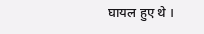घायल हुए थे ।